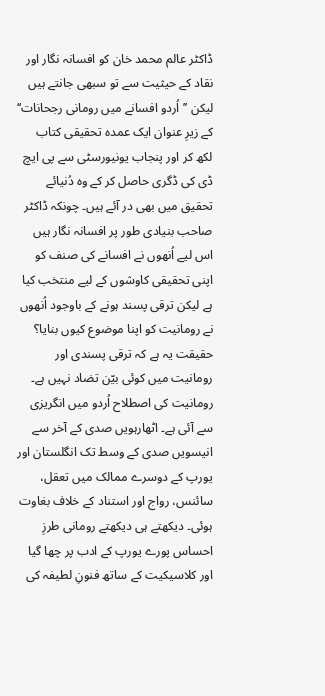ڈاکٹر عالم محمد خان کو افسانہ نگار اور نقاد کے حیثیت سے تو سبھی جانتے ہیں لیکن ’’اُردو افسانے میں رومانی رجحانات‘‘ کے زیرِ عنوان ایک عمدہ تحقیقی کتاب لکھ کر اور پنجاب یونیورسٹی سے پی ایچ ڈی کی ڈگری حاصل کر کے وہ دُنیائے تحقیق میں بھی در آئے ہیں۔ چونکہ ڈاکٹر صاحب بنیادی طور پر افسانہ نگار ہیں اس لیے اُنھوں نے افسانے کی صنف کو اپنی تحقیقی کاوشوں کے لیے منتخب کیا ہے لیکن ترقی پسند ہونے کے باوجود اُنھوں نے رومانیت کو اپنا موضوع کیوں بنایا؟ حقیقت یہ ہے کہ ترقی پسندی اور رومانیت میں کوئی بیّن تضاد نہیں ہے۔ رومانیت کی اصطلاح اُردو میں انگریزی سے آئی ہے۔ اٹھارہویں صدی کے آخر سے انیسویں صدی کے وسط تک انگلستان اور یورپ کے دوسرے ممالک میں تعقل، سائنس، رواج اور استناد کے خلاف بغاوت ہوئی۔ دیکھتے ہی دیکھتے رومانی طرزِ احساس پورے یورپ کے ادب پر چھا گیا اور کلاسیکیت کے ساتھ فنونِ لطیفہ کی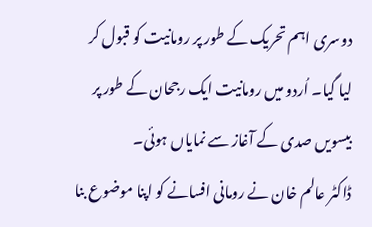دوسری اہم تحریک کے طور پر رومانیت کو قبول کر لیا گیا۔ اُردو میں رومانیت ایک رجحان کے طور پر بیسویں صدی کے آغاز سے نمایاں ہوئی۔
ڈاکٹر عالم خان نے رومانی افسانے کو اپنا موضوع بنا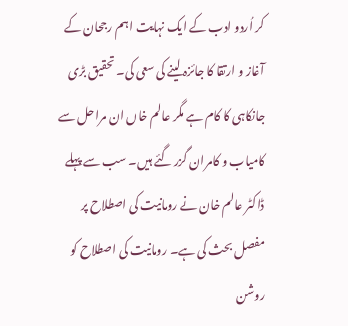کر اُردو ادب کے ایک نہایت اہم رجحان کے آغاز و ارتقا کا جائزہ لینے کی سعی کی۔ تحقیق بڑی جانکاہی کا کام ہے مگر عالم خاں ان مراحل سے کامیاب و کامران گزر گئے ہیں۔ سب سے پہلے ڈاکٹر عالم خان نے رومانیت کی اصطلاح پر مفصل بحث کی ہے۔ رومانیت کی اصطلاح کو روشن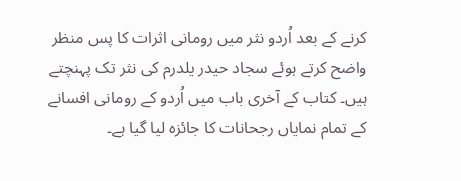کرنے کے بعد اُردو نثر میں رومانی اثرات کا پس منظر واضح کرتے ہوئے سجاد حیدر یلدرم کی نثر تک پہنچتے ہیں۔ کتاب کے آخری باب میں اُردو کے رومانی افسانے کے تمام نمایاں رجحانات کا جائزہ لیا گیا ہے۔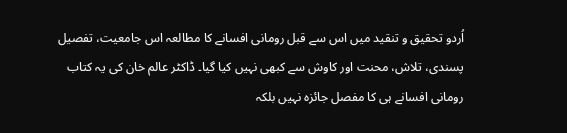اُردو تحقیق و تنقید میں اس سے قبل رومانی افسانے کا مطالعہ اس جامعیت، تفصیل پسندی، تلاش، محنت اور کاوش سے کبھی نہیں کیا گیا۔ ڈاکٹر عالم خان کی یہ کتاب رومانی افسانے ہی کا مفصل جائزہ نہیں بلکہ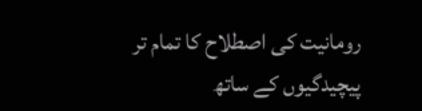رومانیت کی اصطلاح کا تمام تر پیچیدگیوں کے ساتھ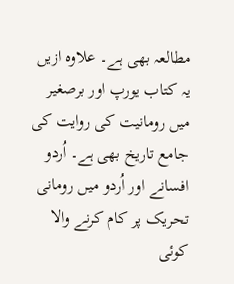مطالعہ بھی ہے۔ علاوہ ازیں یہ کتاب یورپ اور برصغیر میں رومانیت کی روایت کی جامع تاریخ بھی ہے۔ اُردو افسانے اور اُردو میں رومانی تحریک پر کام کرنے والا کوئی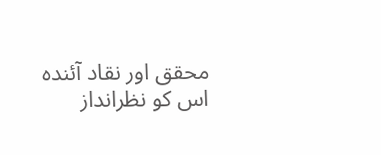محقق اور نقاد آئندہ اس کو نظرانداز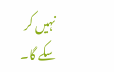نہیں کر سکے گا۔